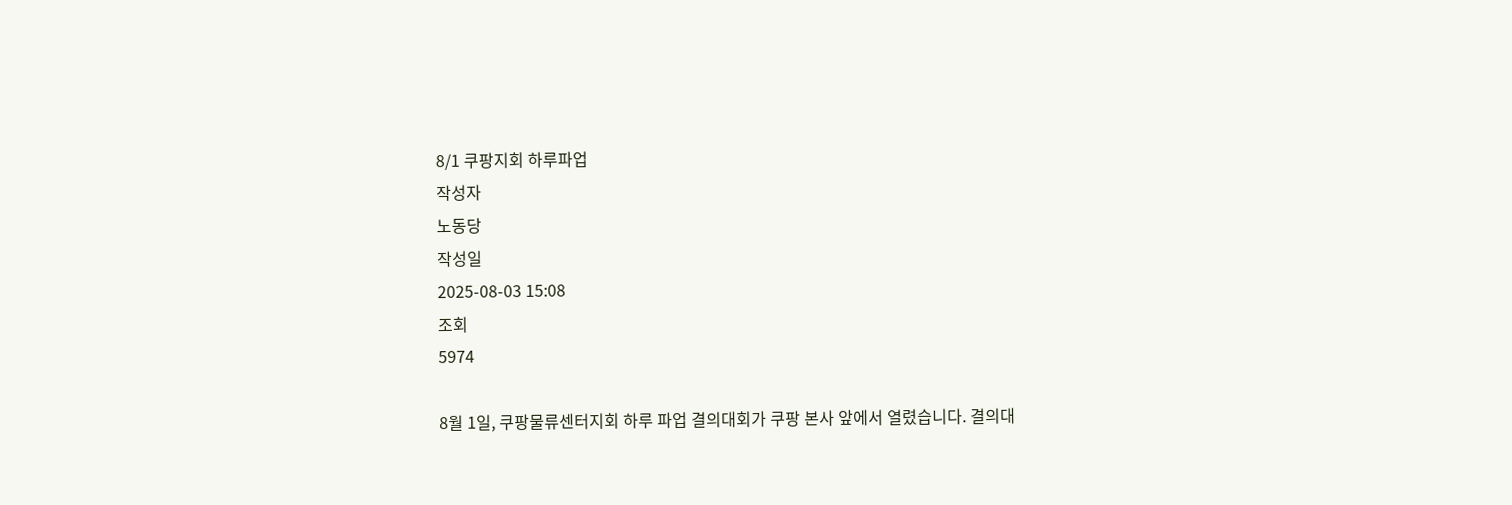8/1 쿠팡지회 하루파업
작성자
노동당
작성일
2025-08-03 15:08
조회
5974

8월 1일, 쿠팡물류센터지회 하루 파업 결의대회가 쿠팡 본사 앞에서 열렸습니다. 결의대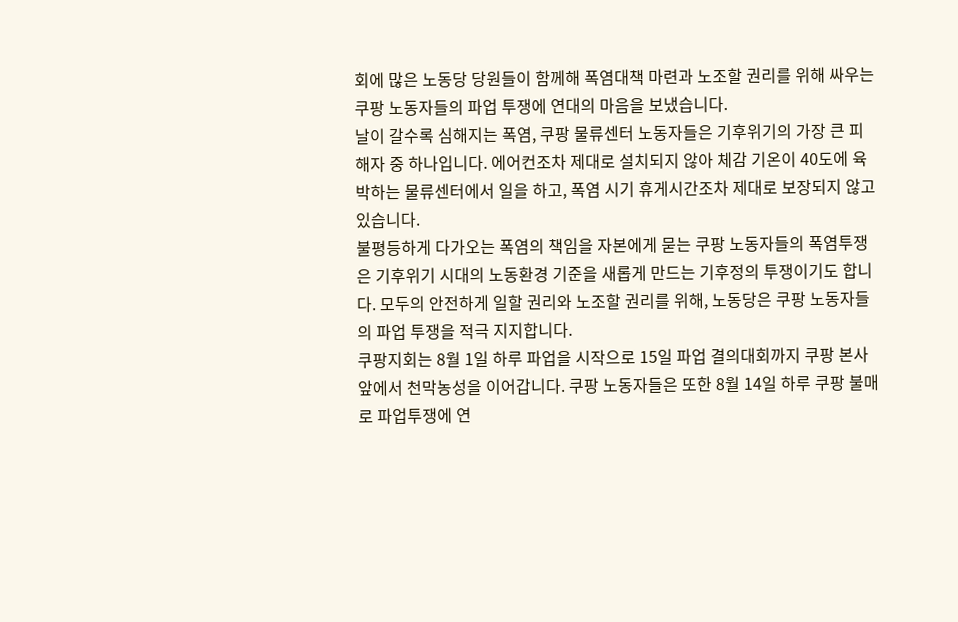회에 많은 노동당 당원들이 함께해 폭염대책 마련과 노조할 권리를 위해 싸우는 쿠팡 노동자들의 파업 투쟁에 연대의 마음을 보냈습니다.
날이 갈수록 심해지는 폭염, 쿠팡 물류센터 노동자들은 기후위기의 가장 큰 피해자 중 하나입니다. 에어컨조차 제대로 설치되지 않아 체감 기온이 40도에 육박하는 물류센터에서 일을 하고, 폭염 시기 휴게시간조차 제대로 보장되지 않고 있습니다.
불평등하게 다가오는 폭염의 책임을 자본에게 묻는 쿠팡 노동자들의 폭염투쟁은 기후위기 시대의 노동환경 기준을 새롭게 만드는 기후정의 투쟁이기도 합니다. 모두의 안전하게 일할 권리와 노조할 권리를 위해, 노동당은 쿠팡 노동자들의 파업 투쟁을 적극 지지합니다.
쿠팡지회는 8월 1일 하루 파업을 시작으로 15일 파업 결의대회까지 쿠팡 본사 앞에서 천막농성을 이어갑니다. 쿠팡 노동자들은 또한 8월 14일 하루 쿠팡 불매로 파업투쟁에 연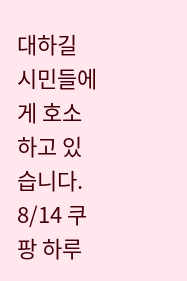대하길 시민들에게 호소하고 있습니다. 8/14 쿠팡 하루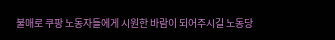불매로 쿠팡 노동자들에게 시원한 바람이 되어주시길 노동당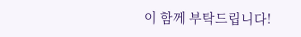이 함께 부탁드립니다!